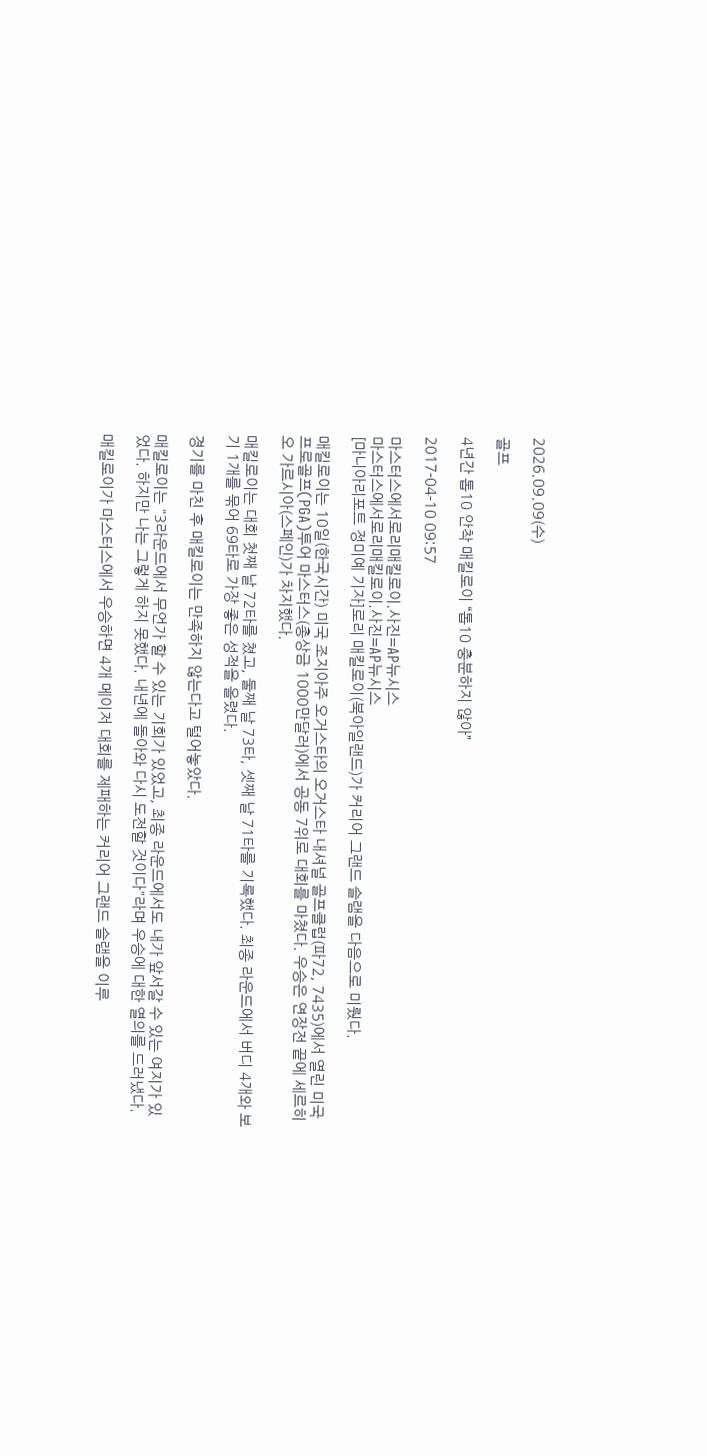2026.09.09(수)

골프

4년간 톱10 안착 매킬로이 “톱10 충분하지 않아”

2017-04-10 09:57

마스터스에서로리매킬로이.사진=AP뉴시스
마스터스에서로리매킬로이.사진=AP뉴시스
[마니아리포트 정미예 기자]로리 매킬로이(북아일랜드)가 커리어 그랜드 슬램을 다음으로 미뤘다.

매킬로이는 10일(한국시간) 미국 조지아주 오거스타의 오거스타 내셔널 골프클럽(파72, 7435)에서 열린 미국프로골프(PGA)투어 마스터스(총상금 1000만달러)에서 공동 7위로 대회를 마쳤다. 우승은 연장전 끝에 세르히오 가르시아(스페인)가 차지했다.

매킬로이는 대회 첫째 날 72타를 쳤고, 둘째 날 73타, 셋째 날 71타를 기록했다. 최종 라운드에서 버디 4개와 보기 1개를 묶어 69타로 가장 좋은 성적을 올렸다.

경기를 마친 후 매킬로이는 만족하지 않는다고 털어놓았다.

매킬로이는 "3라운드에서 무언가 할 수 있는 기회가 있었고, 최종 라운드에서도 내가 앞서갈 수 있는 여지가 있었다. 하지만 나는 그렇게 하지 못했다. 내년에 돌아와 다시 도전할 것이다"라며 우승에 대한 열의를 드러냈다.

매킬로이가 마스터스에서 우승하면 4개 메이저 대회를 제패하는 커리어 그랜드 슬램을 이루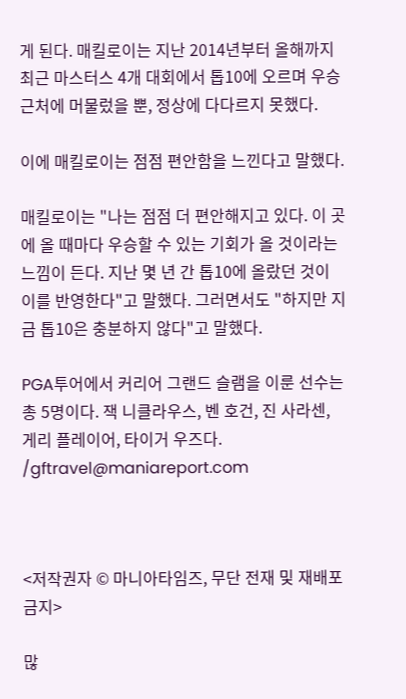게 된다. 매킬로이는 지난 2014년부터 올해까지 최근 마스터스 4개 대회에서 톱10에 오르며 우승 근처에 머물렀을 뿐, 정상에 다다르지 못했다.

이에 매킬로이는 점점 편안함을 느낀다고 말했다.

매킬로이는 "나는 점점 더 편안해지고 있다. 이 곳에 올 때마다 우승할 수 있는 기회가 올 것이라는 느낌이 든다. 지난 몇 년 간 톱10에 올랐던 것이 이를 반영한다"고 말했다. 그러면서도 "하지만 지금 톱10은 충분하지 않다"고 말했다.

PGA투어에서 커리어 그랜드 슬램을 이룬 선수는 총 5명이다. 잭 니클라우스, 벤 호건, 진 사라센, 게리 플레이어, 타이거 우즈다. /gftravel@maniareport.com



<저작권자 © 마니아타임즈, 무단 전재 및 재배포 금지>

많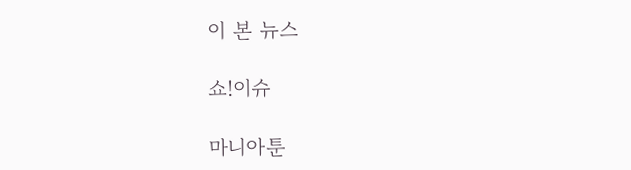이 본 뉴스

쇼!이슈

마니아툰